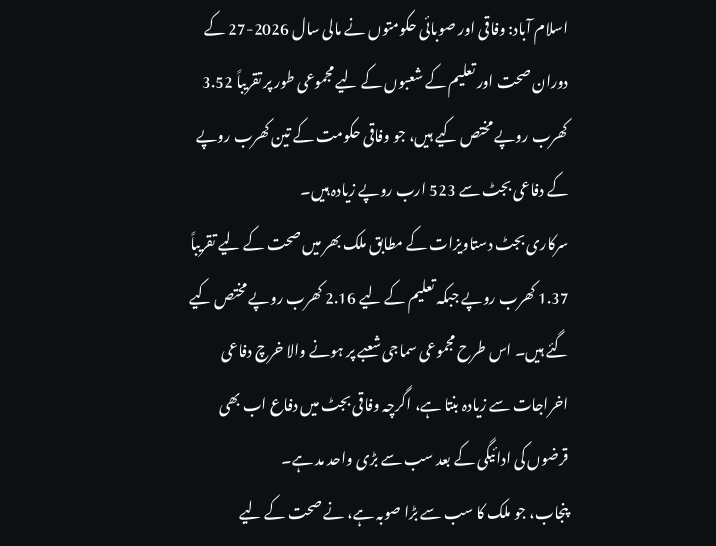اسلام آباد: وفاقی اور صوبائی حکومتوں نے مالی سال 2026-27 کے دوران صحت اور تعلیم کے شعبوں کے لیے مجموعی طور پر تقریباً 3.52 کھرب روپے مختص کیے ہیں، جو وفاقی حکومت کے تین کھرب روپے کے دفاعی بجٹ سے 523 ارب روپے زیادہ ہیں۔
سرکاری بجٹ دستاویزات کے مطابق ملک بھر میں صحت کے لیے تقریباً 1.37 کھرب روپے جبکہ تعلیم کے لیے 2.16 کھرب روپے مختص کیے گئے ہیں۔ اس طرح مجموعی سماجی شعبے پر ہونے والا خرچ دفاعی اخراجات سے زیادہ بنتا ہے، اگرچہ وفاقی بجٹ میں دفاع اب بھی قرضوں کی ادائیگی کے بعد سب سے بڑی واحد مد ہے۔
پنجاب، جو ملک کا سب سے بڑا صوبہ ہے، نے صحت کے لیے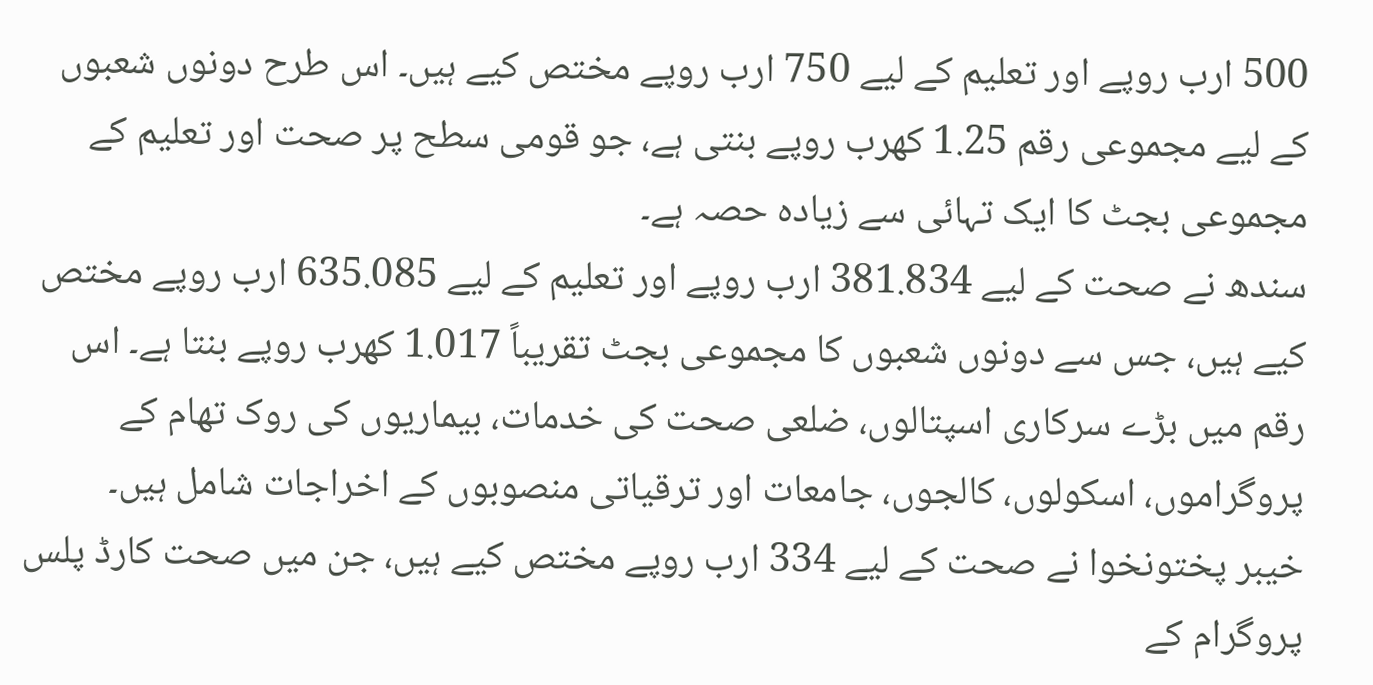500 ارب روپے اور تعلیم کے لیے 750 ارب روپے مختص کیے ہیں۔ اس طرح دونوں شعبوں کے لیے مجموعی رقم 1.25 کھرب روپے بنتی ہے، جو قومی سطح پر صحت اور تعلیم کے مجموعی بجٹ کا ایک تہائی سے زیادہ حصہ ہے۔
سندھ نے صحت کے لیے 381.834 ارب روپے اور تعلیم کے لیے 635.085 ارب روپے مختص کیے ہیں، جس سے دونوں شعبوں کا مجموعی بجٹ تقریباً 1.017 کھرب روپے بنتا ہے۔ اس رقم میں بڑے سرکاری اسپتالوں، ضلعی صحت کی خدمات، بیماریوں کی روک تھام کے پروگراموں، اسکولوں، کالجوں، جامعات اور ترقیاتی منصوبوں کے اخراجات شامل ہیں۔
خیبر پختونخوا نے صحت کے لیے 334 ارب روپے مختص کیے ہیں، جن میں صحت کارڈ پلس پروگرام کے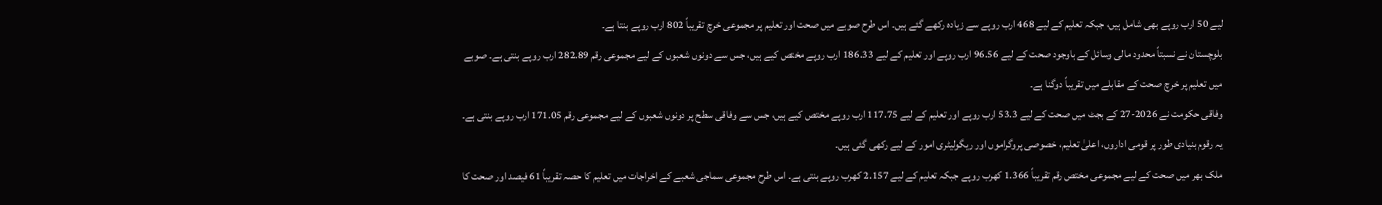لیے 50 ارب روپے بھی شامل ہیں، جبکہ تعلیم کے لیے 468 ارب روپے سے زیادہ رکھے گئے ہیں۔ اس طرح صوبے میں صحت اور تعلیم پر مجموعی خرچ تقریباً 802 ارب روپے بنتا ہے۔
بلوچستان نے نسبتاً محدود مالی وسائل کے باوجود صحت کے لیے 96.56 ارب روپے اور تعلیم کے لیے 186.33 ارب روپے مختص کیے ہیں، جس سے دونوں شعبوں کے لیے مجموعی رقم 282.89 ارب روپے بنتی ہے۔ صوبے میں تعلیم پر خرچ صحت کے مقابلے میں تقریباً دوگنا ہے۔
وفاقی حکومت نے 2026-27 کے بجٹ میں صحت کے لیے 53.3 ارب روپے اور تعلیم کے لیے 117.75 ارب روپے مختص کیے ہیں، جس سے وفاقی سطح پر دونوں شعبوں کے لیے مجموعی رقم 171.05 ارب روپے بنتی ہے۔ یہ رقوم بنیادی طور پر قومی اداروں، اعلیٰ تعلیم، خصوصی پروگراموں اور ریگولیٹری امور کے لیے رکھی گئی ہیں۔
ملک بھر میں صحت کے لیے مجموعی مختص رقم تقریباً 1.366 کھرب روپے جبکہ تعلیم کے لیے 2.157 کھرب روپے بنتی ہے۔ اس طرح مجموعی سماجی شعبے کے اخراجات میں تعلیم کا حصہ تقریباً 61 فیصد اور صحت کا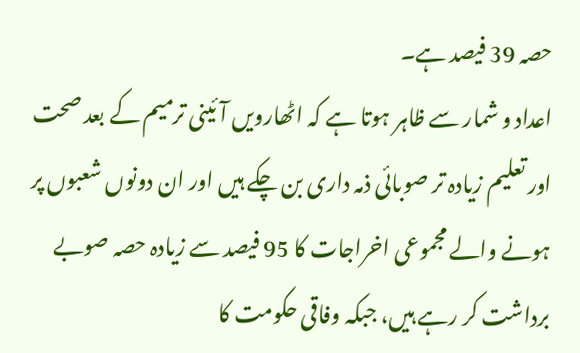حصہ 39 فیصد ہے۔
اعداد و شمار سے ظاہر ہوتا ہے کہ اٹھارویں آئینی ترمیم کے بعد صحت اور تعلیم زیادہ تر صوبائی ذمہ داری بن چکے ہیں اور ان دونوں شعبوں پر ہونے والے مجموعی اخراجات کا 95 فیصد سے زیادہ حصہ صوبے برداشت کر رہے ہیں، جبکہ وفاقی حکومت کا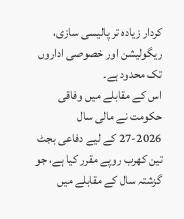کردار زیادہ تر پالیسی سازی، ریگولیشن اور خصوصی اداروں تک محدود ہے۔
اس کے مقابلے میں وفاقی حکومت نے مالی سال 2026-27 کے لیے دفاعی بجٹ تین کھرب روپے مقرر کیا ہے، جو گزشتہ سال کے مقابلے میں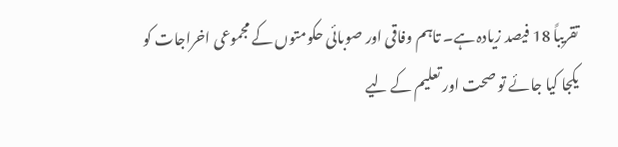تقریباً 18 فیصد زیادہ ہے۔ تاہم وفاقی اور صوبائی حکومتوں کے مجموعی اخراجات کو یکجا کیا جائے تو صحت اور تعلیم کے لیے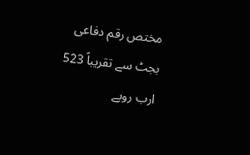مختص رقم دفاعی بجٹ سے تقریباً 523 ارب روپے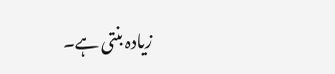زیادہ بنتی ہے۔